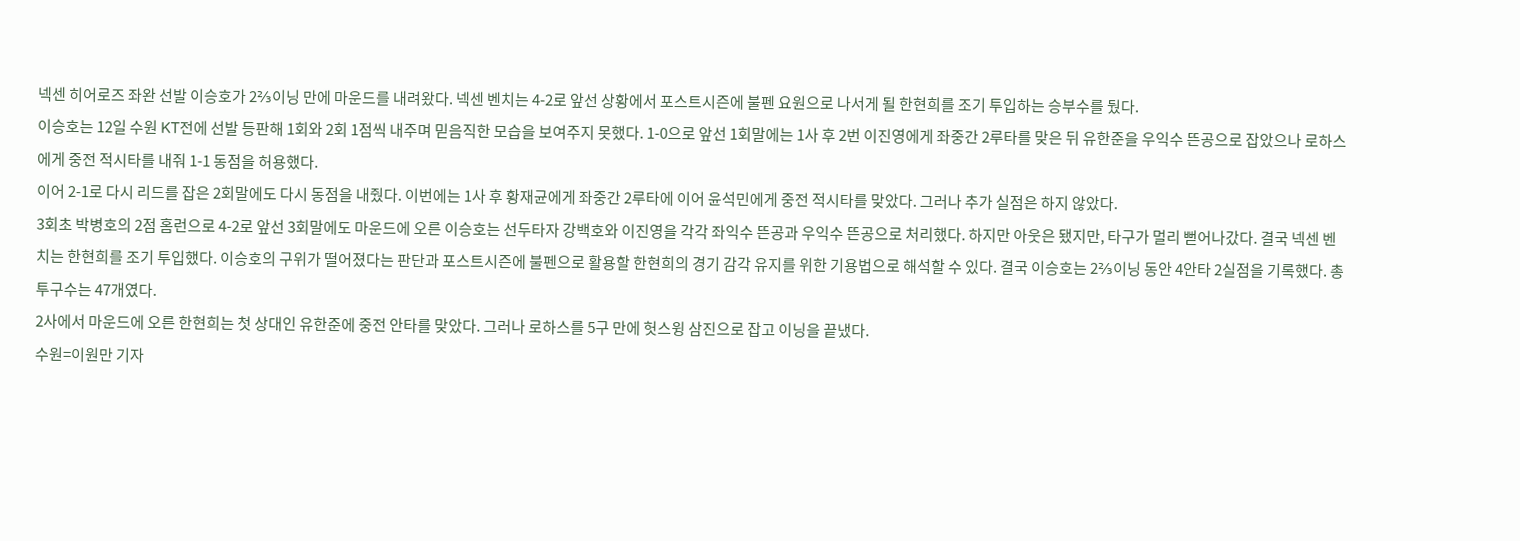넥센 히어로즈 좌완 선발 이승호가 2⅔이닝 만에 마운드를 내려왔다. 넥센 벤치는 4-2로 앞선 상황에서 포스트시즌에 불펜 요원으로 나서게 될 한현희를 조기 투입하는 승부수를 뒀다.
이승호는 12일 수원 KT전에 선발 등판해 1회와 2회 1점씩 내주며 믿음직한 모습을 보여주지 못했다. 1-0으로 앞선 1회말에는 1사 후 2번 이진영에게 좌중간 2루타를 맞은 뒤 유한준을 우익수 뜬공으로 잡았으나 로하스에게 중전 적시타를 내줘 1-1 동점을 허용했다.
이어 2-1로 다시 리드를 잡은 2회말에도 다시 동점을 내줬다. 이번에는 1사 후 황재균에게 좌중간 2루타에 이어 윤석민에게 중전 적시타를 맞았다. 그러나 추가 실점은 하지 않았다.
3회초 박병호의 2점 홈런으로 4-2로 앞선 3회말에도 마운드에 오른 이승호는 선두타자 강백호와 이진영을 각각 좌익수 뜬공과 우익수 뜬공으로 처리했다. 하지만 아웃은 됐지만, 타구가 멀리 뻗어나갔다. 결국 넥센 벤치는 한현희를 조기 투입했다. 이승호의 구위가 떨어졌다는 판단과 포스트시즌에 불펜으로 활용할 한현희의 경기 감각 유지를 위한 기용법으로 해석할 수 있다. 결국 이승호는 2⅔이닝 동안 4안타 2실점을 기록했다. 총 투구수는 47개였다.
2사에서 마운드에 오른 한현희는 첫 상대인 유한준에 중전 안타를 맞았다. 그러나 로하스를 5구 만에 헛스윙 삼진으로 잡고 이닝을 끝냈다.
수원=이원만 기자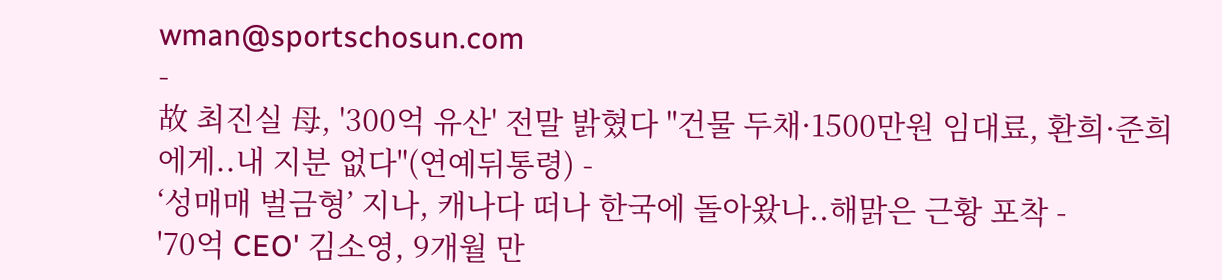wman@sportschosun.com
-
故 최진실 母, '300억 유산' 전말 밝혔다 "건물 두채·1500만원 임대료, 환희·준희에게..내 지분 없다"(연예뒤통령) -
‘성매매 벌금형’ 지나, 캐나다 떠나 한국에 돌아왔나..해맑은 근황 포착 -
'70억 CEO' 김소영, 9개월 만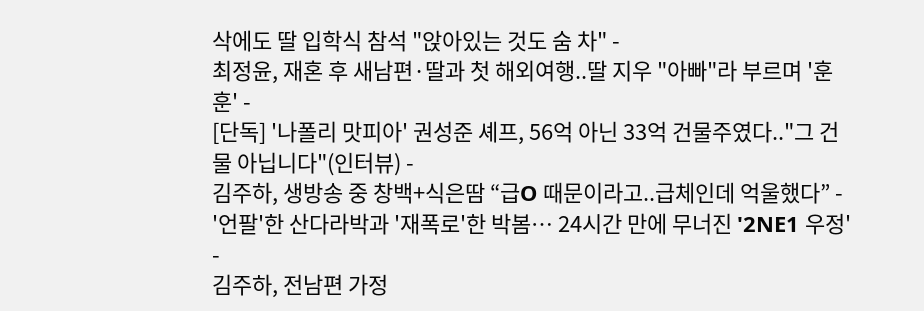삭에도 딸 입학식 참석 "앉아있는 것도 숨 차" -
최정윤, 재혼 후 새남편·딸과 첫 해외여행..딸 지우 "아빠"라 부르며 '훈훈' -
[단독] '나폴리 맛피아' 권성준 셰프, 56억 아닌 33억 건물주였다.."그 건물 아닙니다"(인터뷰) -
김주하, 생방송 중 창백+식은땀 “급O 때문이라고..급체인데 억울했다” -
'언팔'한 산다라박과 '재폭로'한 박봄… 24시간 만에 무너진 '2NE1 우정' -
김주하, 전남편 가정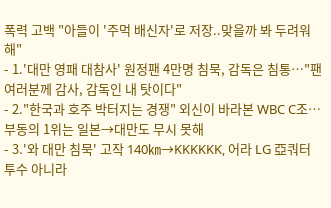폭력 고백 "아들이 '주먹 배신자'로 저장..맞을까 봐 두려워해"
- 1.'대만 영패 대참사' 원정팬 4만명 침묵, 감독은 침통…"팬 여러분께 감사, 감독인 내 탓이다"
- 2."한국과 호주 박터지는 경쟁" 외신이 바라본 WBC C조…부동의 1위는 일본→대만도 무시 못해
- 3.'와 대만 침묵' 고작 140㎞→KKKKKK, 어라 LG 亞쿼터 투수 아니라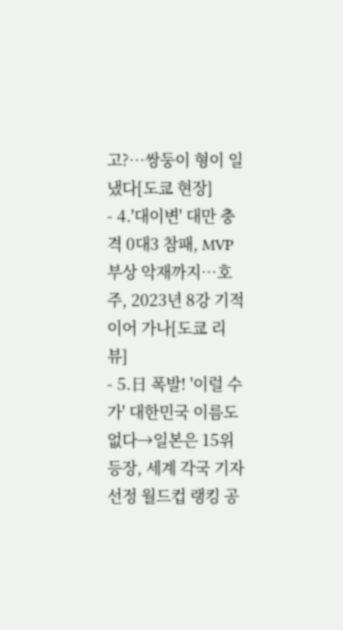고?…쌍둥이 형이 일냈다[도쿄 현장]
- 4.'대이변' 대만 충격 0대3 참패, MVP 부상 악재까지…호주, 2023년 8강 기적 이어 가나[도쿄 리뷰]
- 5.日 폭발! '이럴 수가' 대한민국 이름도 없다→일본은 15위 등장, 세계 각국 기자 선정 월드컵 랭킹 공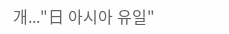개..."日 아시아 유일"